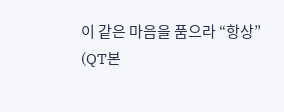이 같은 마음을 품으라 “항상”
(QT본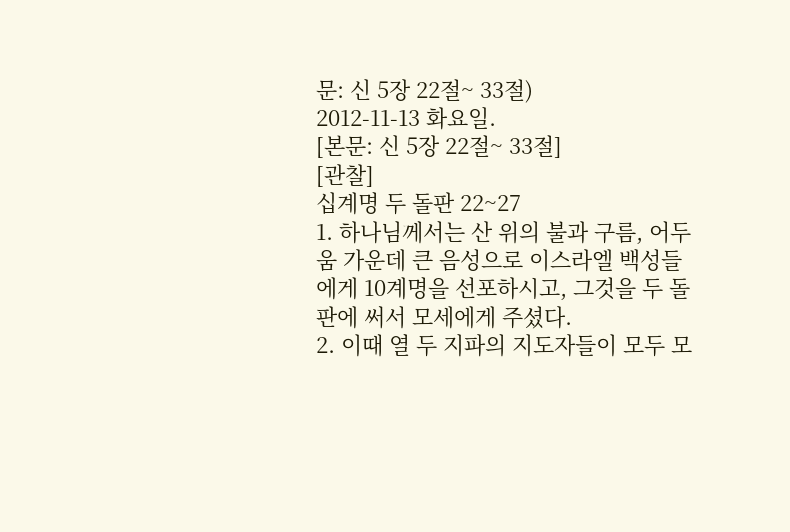문: 신 5장 22절~ 33절)
2012-11-13 화요일.
[본문: 신 5장 22절~ 33절]
[관찰]
십계명 두 돌판 22~27
1. 하나님께서는 산 위의 불과 구름, 어두움 가운데 큰 음성으로 이스라엘 백성들에게 10계명을 선포하시고, 그것을 두 돌 판에 써서 모세에게 주셨다.
2. 이때 열 두 지파의 지도자들이 모두 모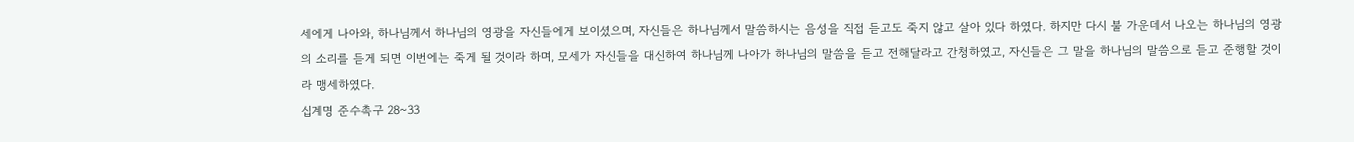세에게 나아와, 하나님께서 하나님의 영광을 자신들에게 보이셨으며, 자신들은 하나님께서 말씀하시는 음성을 직접 듣고도 죽지 않고 살아 있다 하였다. 하지만 다시 불 가운데서 나오는 하나님의 영광의 소리를 듣게 되면 이번에는 죽게 될 것이라 하며, 모세가 자신들을 대신하여 하나님께 나아가 하나님의 말씀을 듣고 전해달라고 간청하였고, 자신들은 그 말을 하나님의 말씀으로 듣고 준행할 것이라 맹세하였다.
십계명 준수촉구 28~33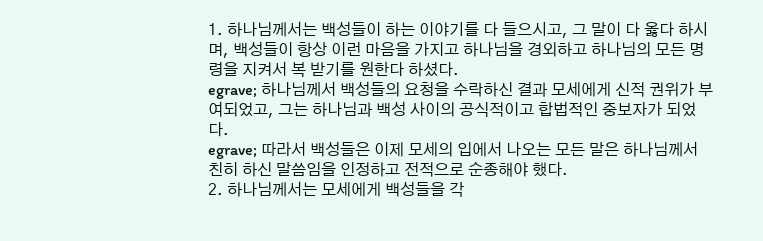1. 하나님께서는 백성들이 하는 이야기를 다 들으시고, 그 말이 다 옳다 하시며, 백성들이 항상 이런 마음을 가지고 하나님을 경외하고 하나님의 모든 명령을 지켜서 복 받기를 원한다 하셨다.
egrave; 하나님께서 백성들의 요청을 수락하신 결과 모세에게 신적 권위가 부여되었고, 그는 하나님과 백성 사이의 공식적이고 합법적인 중보자가 되었다.
egrave; 따라서 백성들은 이제 모세의 입에서 나오는 모든 말은 하나님께서 친히 하신 말씀임을 인정하고 전적으로 순종해야 했다.
2. 하나님께서는 모세에게 백성들을 각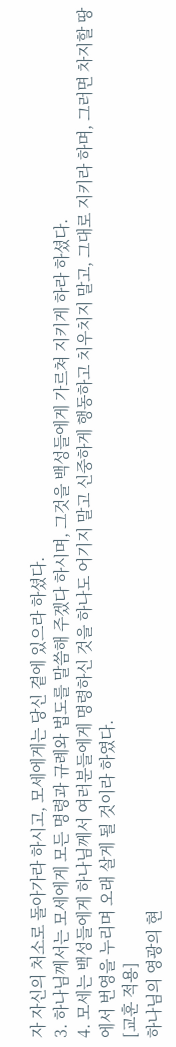자 자신의 처소로 돌아가라 하시고, 모세에게는 당신 곁에 있으라 하셨다.
3. 하나님께서는 모세에게 모든 명령과 규례와 법도를 말씀해 주겠다 하시며, 그것을 백성들에게 가르쳐 지키게 하라 하셨다.
4. 모세는 백성들에게 하나님께서 여러분들에게 명령하신 것을 하나도 어기지 말고 신중하게 행동하고 치우치지 말고, 그대로 지키라 하며, 그러면 차지할 땅에서 번영을 누리며 오래 살게 될 것이라 하였다.
[교훈 적용]
하나님의 영광의 현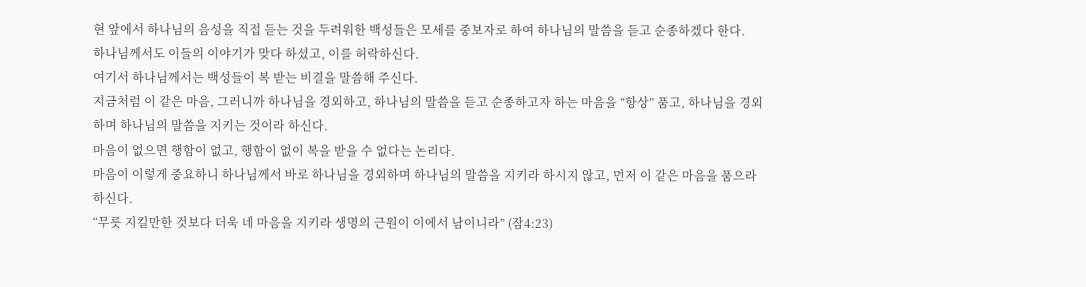현 앞에서 하나님의 음성을 직접 듣는 것을 두려워한 백성들은 모세를 중보자로 하여 하나님의 말씀을 듣고 순종하겠다 한다.
하나님께서도 이들의 이야기가 맞다 하셨고, 이를 허락하신다.
여기서 하나님께서는 백성들이 복 받는 비결을 말씀해 주신다.
지금처럼 이 같은 마음, 그러니까 하나님을 경외하고, 하나님의 말씀을 듣고 순종하고자 하는 마음을 “항상” 품고, 하나님을 경외하며 하나님의 말씀을 지키는 것이라 하신다.
마음이 없으면 행함이 없고, 행함이 없이 복을 받을 수 없다는 논리다.
마음이 이렇게 중요하니 하나님께서 바로 하나님을 경외하며 하나님의 말씀을 지키라 하시지 않고, 먼저 이 같은 마음을 품으라 하신다.
“무릇 지킬만한 것보다 더욱 네 마음을 지키라 생명의 근원이 이에서 남이니라” (잠4:23)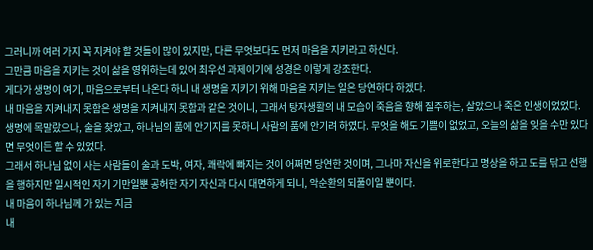그러니까 여러 가지 꼭 지켜야 할 것들이 많이 있지만, 다른 무엇보다도 먼저 마음을 지키라고 하신다.
그만큼 마음을 지키는 것이 삶을 영위하는데 있어 최우선 과제이기에 성경은 이렇게 강조한다.
게다가 생명이 여기, 마음으로부터 나온다 하니 내 생명을 지키기 위해 마음을 지키는 일은 당연하다 하겠다.
내 마음을 지켜내지 못함은 생명을 지켜내지 못함과 같은 것이니, 그래서 탕자생활의 내 모습이 죽음을 향해 질주하는, 살았으나 죽은 인생이었었다.
생명에 목말랐으나, 술을 찾았고, 하나님의 품에 안기지를 못하니 사람의 품에 안기려 하였다. 무엇을 해도 기쁨이 없었고, 오늘의 삶을 잊을 수만 있다면 무엇이든 할 수 있었다.
그래서 하나님 없이 사는 사람들이 술과 도박, 여자, 쾌락에 빠지는 것이 어쩌면 당연한 것이며, 그나마 자신을 위로한다고 명상을 하고 도를 닦고 선행을 행하지만 일시적인 자기 기만일뿐 공허한 자기 자신과 다시 대면하게 되니, 악순환의 되풀이일 뿐이다.
내 마음이 하나님께 가 있는 지금
내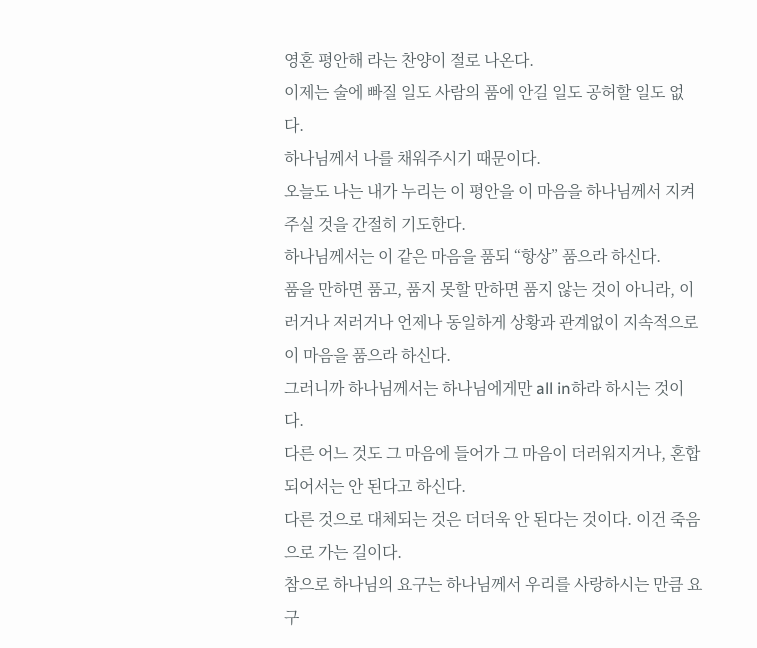영혼 평안해 라는 찬양이 절로 나온다.
이제는 술에 빠질 일도 사람의 품에 안길 일도 공허할 일도 없다.
하나님께서 나를 채워주시기 때문이다.
오늘도 나는 내가 누리는 이 평안을 이 마음을 하나님께서 지켜주실 것을 간절히 기도한다.
하나님께서는 이 같은 마음을 품되 “항상” 품으라 하신다.
품을 만하면 품고, 품지 못할 만하면 품지 않는 것이 아니라, 이러거나 저러거나 언제나 동일하게 상황과 관계없이 지속적으로 이 마음을 품으라 하신다.
그러니까 하나님께서는 하나님에게만 all in하라 하시는 것이다.
다른 어느 것도 그 마음에 들어가 그 마음이 더러워지거나, 혼합되어서는 안 된다고 하신다.
다른 것으로 대체되는 것은 더더욱 안 된다는 것이다. 이건 죽음으로 가는 길이다.
참으로 하나님의 요구는 하나님께서 우리를 사랑하시는 만큼 요구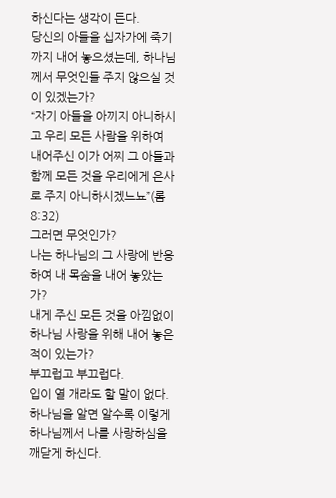하신다는 생각이 든다.
당신의 아들을 십자가에 죽기까지 내어 놓으셨는데, 하나님께서 무엇인들 주지 않으실 것이 있겠는가?
“자기 아들을 아끼지 아니하시고 우리 모든 사람을 위하여 내어주신 이가 어찌 그 아들과 함께 모든 것을 우리에게 은사로 주지 아니하시겠느뇨”(롬8:32)
그러면 무엇인가?
나는 하나님의 그 사랑에 반응하여 내 목숨을 내어 놓았는가?
내게 주신 모든 것을 아낌없이 하나님 사랑을 위해 내어 놓은 적이 있는가?
부끄럽고 부끄럽다.
입이 열 개라도 할 말이 없다.
하나님을 알면 알수록 이렇게 하나님께서 나를 사랑하심을 깨닫게 하신다.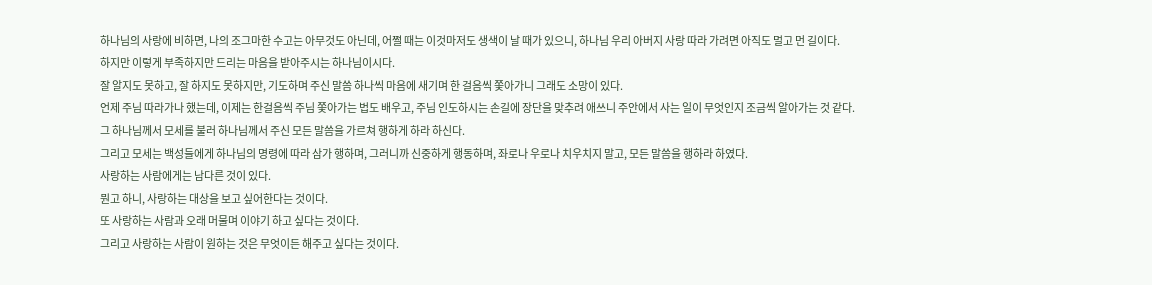하나님의 사랑에 비하면, 나의 조그마한 수고는 아무것도 아닌데, 어쩔 때는 이것마저도 생색이 날 때가 있으니, 하나님 우리 아버지 사랑 따라 가려면 아직도 멀고 먼 길이다.
하지만 이렇게 부족하지만 드리는 마음을 받아주시는 하나님이시다.
잘 알지도 못하고, 잘 하지도 못하지만, 기도하며 주신 말씀 하나씩 마음에 새기며 한 걸음씩 쫓아가니 그래도 소망이 있다.
언제 주님 따라가나 했는데, 이제는 한걸음씩 주님 쫓아가는 법도 배우고, 주님 인도하시는 손길에 장단을 맞추려 애쓰니 주안에서 사는 일이 무엇인지 조금씩 알아가는 것 같다.
그 하나님께서 모세를 불러 하나님께서 주신 모든 말씀을 가르쳐 행하게 하라 하신다.
그리고 모세는 백성들에게 하나님의 명령에 따라 삼가 행하며, 그러니까 신중하게 행동하며, 좌로나 우로나 치우치지 말고, 모든 말씀을 행하라 하였다.
사랑하는 사람에게는 남다른 것이 있다.
뭔고 하니, 사랑하는 대상을 보고 싶어한다는 것이다.
또 사랑하는 사람과 오래 머물며 이야기 하고 싶다는 것이다.
그리고 사랑하는 사람이 원하는 것은 무엇이든 해주고 싶다는 것이다.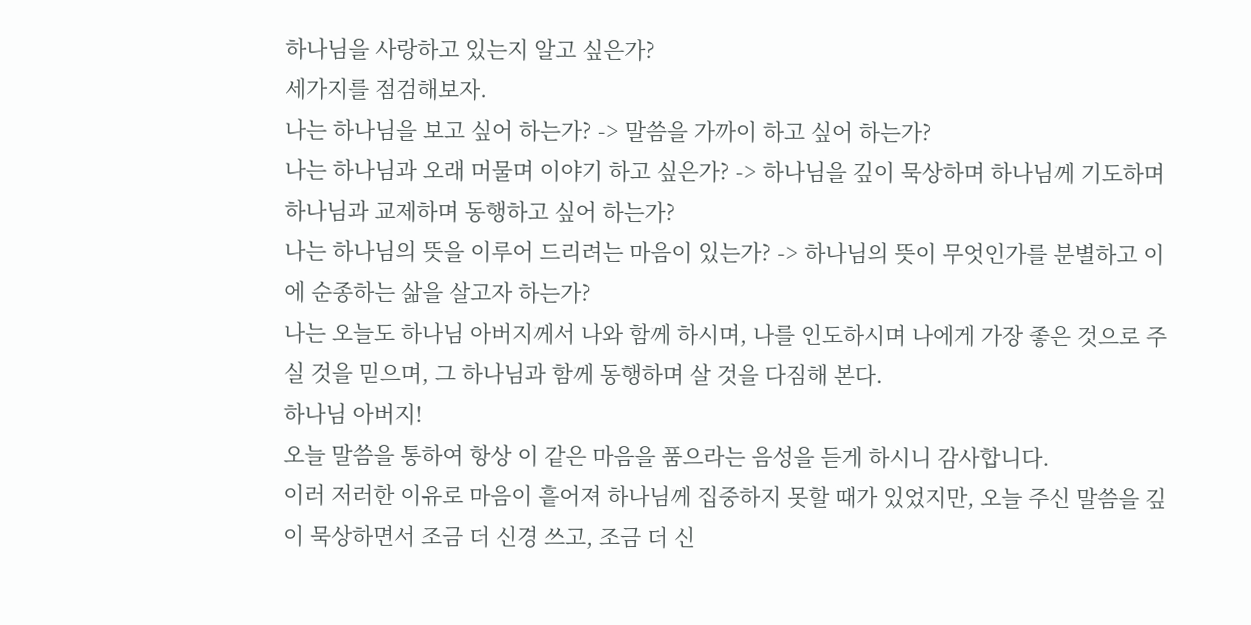하나님을 사랑하고 있는지 알고 싶은가?
세가지를 점검해보자.
나는 하나님을 보고 싶어 하는가? -> 말씀을 가까이 하고 싶어 하는가?
나는 하나님과 오래 머물며 이야기 하고 싶은가? -> 하나님을 깊이 묵상하며 하나님께 기도하며 하나님과 교제하며 동행하고 싶어 하는가?
나는 하나님의 뜻을 이루어 드리려는 마음이 있는가? -> 하나님의 뜻이 무엇인가를 분별하고 이에 순종하는 삶을 살고자 하는가?
나는 오늘도 하나님 아버지께서 나와 함께 하시며, 나를 인도하시며 나에게 가장 좋은 것으로 주실 것을 믿으며, 그 하나님과 함께 동행하며 살 것을 다짐해 본다.
하나님 아버지!
오늘 말씀을 통하여 항상 이 같은 마음을 품으라는 음성을 듣게 하시니 감사합니다.
이러 저러한 이유로 마음이 흩어져 하나님께 집중하지 못할 때가 있었지만, 오늘 주신 말씀을 깊이 묵상하면서 조금 더 신경 쓰고, 조금 더 신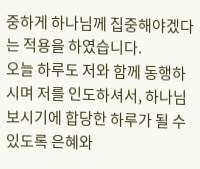중하게 하나님께 집중해야겠다는 적용을 하였습니다.
오늘 하루도 저와 함께 동행하시며 저를 인도하셔서, 하나님보시기에 합당한 하루가 될 수 있도록 은혜와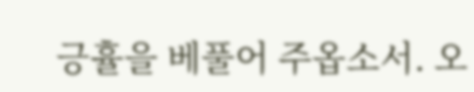긍휼을 베풀어 주옵소서. 오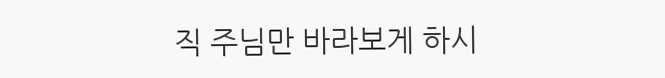직 주님만 바라보게 하시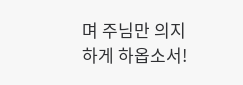며 주님만 의지하게 하옵소서!